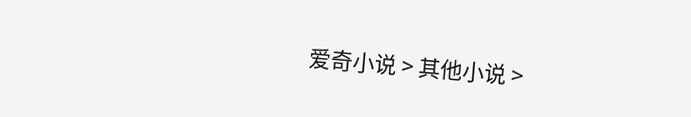爱奇小说 > 其他小说 >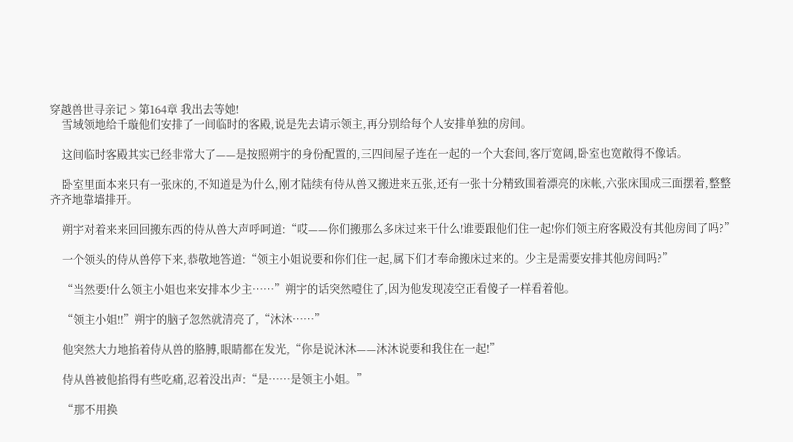穿越兽世寻亲记 > 第164章 我出去等她!
    雪域领地给千璇他们安排了一间临时的客殿,说是先去请示领主,再分别给每个人安排单独的房间。

    这间临时客殿其实已经非常大了——是按照朔宇的身份配置的,三四间屋子连在一起的一个大套间,客厅宽阔,卧室也宽敞得不像话。

    卧室里面本来只有一张床的,不知道是为什么,刚才陆续有侍从兽又搬进来五张,还有一张十分精致围着漂亮的床帐,六张床围成三面摆着,整整齐齐地靠墙排开。

    朔宇对着来来回回搬东西的侍从兽大声呼呵道:“哎——你们搬那么多床过来干什么!谁要跟他们住一起!你们领主府客殿没有其他房间了吗?”

    一个领头的侍从兽停下来,恭敬地答道:“领主小姐说要和你们住一起,属下们才奉命搬床过来的。少主是需要安排其他房间吗?”

    “当然要!什么领主小姐也来安排本少主……”朔宇的话突然噎住了,因为他发现凌空正看傻子一样看着他。

    “领主小姐!!”朔宇的脑子忽然就清亮了,“沐沐……”

    他突然大力地掐着侍从兽的胳膊,眼睛都在发光,“你是说沐沐——沐沐说要和我住在一起!”

    侍从兽被他掐得有些吃痛,忍着没出声:“是……是领主小姐。”

    “那不用换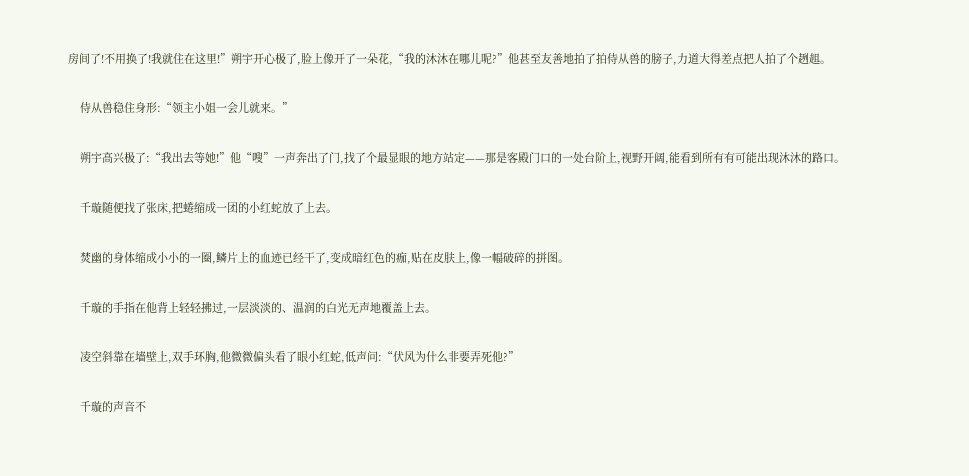房间了!不用换了!我就住在这里!”朔宇开心极了,脸上像开了一朵花,“我的沐沐在哪儿呢?”他甚至友善地拍了拍侍从兽的膀子,力道大得差点把人拍了个趔趄。

    侍从兽稳住身形:“领主小姐一会儿就来。”

    朔宇高兴极了:“我出去等她!”他“嗖”一声奔出了门,找了个最显眼的地方站定——那是客殿门口的一处台阶上,视野开阔,能看到所有有可能出现沐沐的路口。

    千璇随便找了张床,把蜷缩成一团的小红蛇放了上去。

    焚幽的身体缩成小小的一圈,鳞片上的血迹已经干了,变成暗红色的痂,贴在皮肤上,像一幅破碎的拼图。

    千璇的手指在他背上轻轻拂过,一层淡淡的、温润的白光无声地覆盖上去。

    凌空斜靠在墙壁上,双手环胸,他微微偏头看了眼小红蛇,低声问:“伏风为什么非要弄死他?”

    千璇的声音不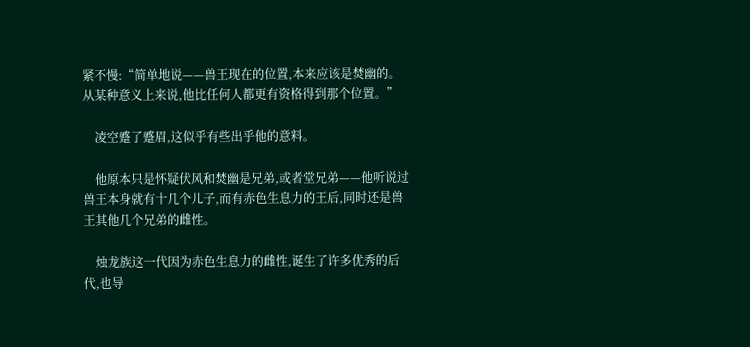紧不慢:“简单地说——兽王现在的位置,本来应该是焚幽的。从某种意义上来说,他比任何人都更有资格得到那个位置。”

    凌空蹙了蹙眉,这似乎有些出乎他的意料。

    他原本只是怀疑伏风和焚幽是兄弟,或者堂兄弟——他听说过兽王本身就有十几个儿子,而有赤色生息力的王后,同时还是兽王其他几个兄弟的雌性。

    烛龙族这一代因为赤色生息力的雌性,诞生了许多优秀的后代,也导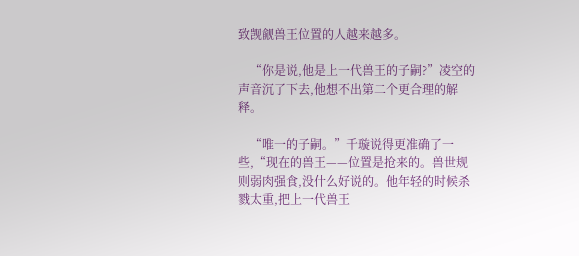致觊觎兽王位置的人越来越多。

    “你是说,他是上一代兽王的子嗣?”凌空的声音沉了下去,他想不出第二个更合理的解释。

    “唯一的子嗣。”千璇说得更准确了一些,“现在的兽王——位置是抢来的。兽世规则弱肉强食,没什么好说的。他年轻的时候杀戮太重,把上一代兽王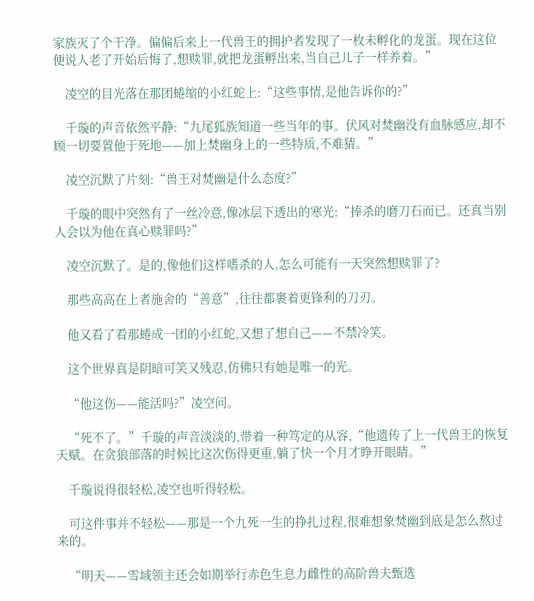家族灭了个干净。偏偏后来上一代兽王的拥护者发现了一枚未孵化的龙蛋。现在这位便说人老了开始后悔了,想赎罪,就把龙蛋孵出来,当自己儿子一样养着。”

    凌空的目光落在那团蜷缩的小红蛇上:“这些事情,是他告诉你的?”

    千璇的声音依然平静:“九尾狐族知道一些当年的事。伏风对焚幽没有血脉感应,却不顾一切要置他于死地——加上焚幽身上的一些特质,不难猜。”

    凌空沉默了片刻:“兽王对焚幽是什么态度?”

    千璇的眼中突然有了一丝冷意,像冰层下透出的寒光:“捧杀的磨刀石而已。还真当别人会以为他在真心赎罪吗?”

    凌空沉默了。是的,像他们这样嗜杀的人,怎么可能有一天突然想赎罪了?

    那些高高在上者施舍的“善意”,往往都裹着更锋利的刀刃。

    他又看了看那蜷成一团的小红蛇,又想了想自己——不禁冷笑。

    这个世界真是阴暗可笑又残忍,仿佛只有她是唯一的光。

    “他这伤——能活吗?”凌空问。

    “死不了。”千璇的声音淡淡的,带着一种笃定的从容,“他遗传了上一代兽王的恢复天赋。在贪狼部落的时候比这次伤得更重,躺了快一个月才睁开眼睛。”

    千璇说得很轻松,凌空也听得轻松。

    可这件事并不轻松——那是一个九死一生的挣扎过程,很难想象焚幽到底是怎么熬过来的。

    “明天——雪域领主还会如期举行赤色生息力雌性的高阶兽夫甄选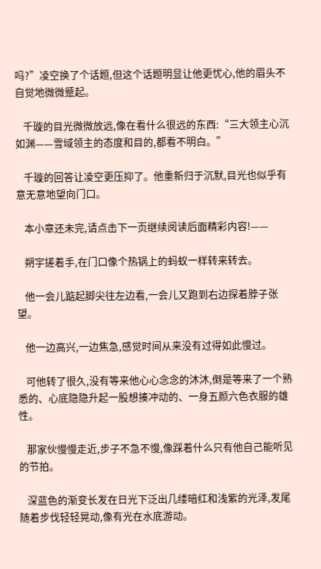吗?”凌空换了个话题,但这个话题明显让他更忧心,他的眉头不自觉地微微蹙起。

    千璇的目光微微放远,像在看什么很远的东西:“三大领主心沉如渊——雪域领主的态度和目的,都看不明白。”

    千璇的回答让凌空更压抑了。他重新归于沉默,目光也似乎有意无意地望向门口。

    本小章还未完,请点击下一页继续阅读后面精彩内容!——

    朔宇搓着手,在门口像个热锅上的蚂蚁一样转来转去。

    他一会儿踮起脚尖往左边看,一会儿又跑到右边探着脖子张望。

    他一边高兴,一边焦急,感觉时间从来没有过得如此慢过。

    可他转了很久,没有等来他心心念念的沐沐,倒是等来了一个熟悉的、心底隐隐升起一股想揍冲动的、一身五颜六色衣服的雄性。

    那家伙慢慢走近,步子不急不慢,像踩着什么只有他自己能听见的节拍。

    深蓝色的渐变长发在日光下泛出几缕暗红和浅紫的光泽,发尾随着步伐轻轻晃动,像有光在水底游动。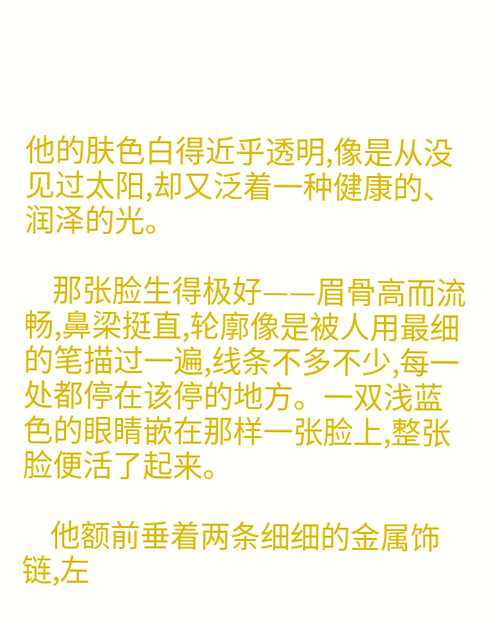他的肤色白得近乎透明,像是从没见过太阳,却又泛着一种健康的、润泽的光。

    那张脸生得极好——眉骨高而流畅,鼻梁挺直,轮廓像是被人用最细的笔描过一遍,线条不多不少,每一处都停在该停的地方。一双浅蓝色的眼睛嵌在那样一张脸上,整张脸便活了起来。

    他额前垂着两条细细的金属饰链,左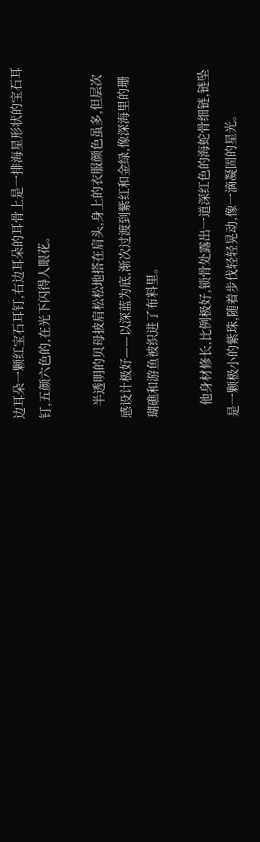边耳朵一颗红宝石耳钉,右边耳朵的耳骨上是一排海星形状的宝石耳钉,五颜六色的,在光下闪得人眼花。

    半透明的贝母披肩松松地搭在肩头,身上的衣服颜色虽多,但层次感设计极好——以深蓝为底,渐次过渡到紫红和金绿,像深海里的珊瑚礁和游鱼被织进了布料里。

    他身材修长,比例极好,锁骨处露出一道深红色的海蛇骨细链,链坠是一颗极小的紫珠,随着步伐轻轻晃动,像一滴凝固的星光。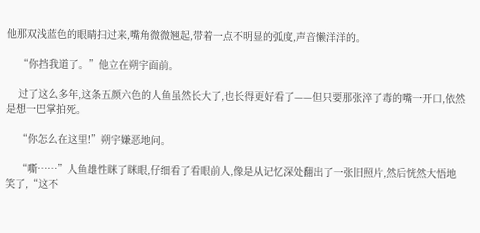他那双浅蓝色的眼睛扫过来,嘴角微微翘起,带着一点不明显的弧度,声音懒洋洋的。

    “你挡我道了。”他立在朔宇面前。

    过了这么多年,这条五颜六色的人鱼虽然长大了,也长得更好看了——但只要那张淬了毒的嘴一开口,依然是想一巴掌拍死。

    “你怎么在这里!”朔宇嫌恶地问。

    “嘶……”人鱼雄性眯了眯眼,仔细看了看眼前人,像是从记忆深处翻出了一张旧照片,然后恍然大悟地笑了,“这不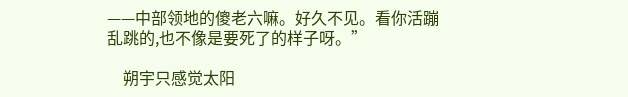——中部领地的傻老六嘛。好久不见。看你活蹦乱跳的,也不像是要死了的样子呀。”

    朔宇只感觉太阳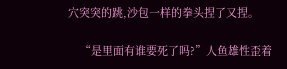穴突突的跳,沙包一样的拳头捏了又捏。

    “是里面有谁要死了吗?”人鱼雄性歪着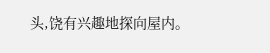头,饶有兴趣地探向屋内。